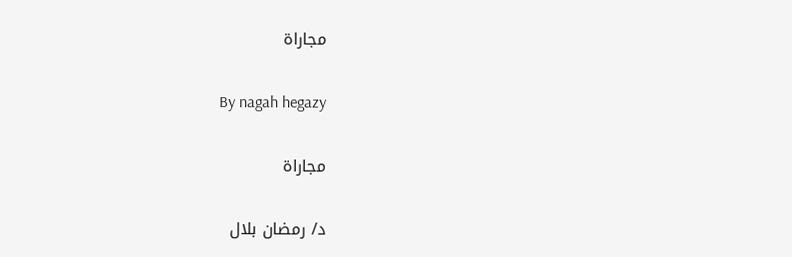مجاراة

By nagah hegazy

مجاراة

د/ رمضان بلال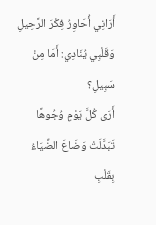أَرَانِي أُحَاوِرُ فِكْرَ الرَّحِيلِ وَقَلْبِي يُنَادِي: أَمَا مِنْ سَبِيلِ؟
أَرَى كُلَّ يَوْمٍ وُجُوهًا تَبَدَّلَتْ وَضَاعَ الضِّيَاءُ بِقَلْبِ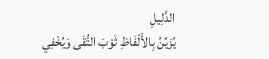الدَّلِيلِ
يُزَيِّنُ بِالأَلْفَاظِ ثَوْبَ التُّقَى وَيُخْفِي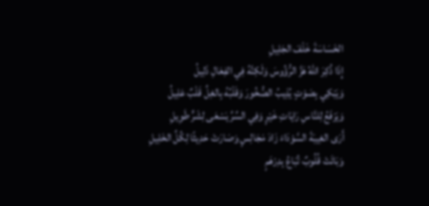الخَسَاسَةَ خَلْفَ الجَلِيلِ
إِذَا ذُكِرَ اللهُ هَزَّ الرُّؤُوسَ وَلَكِنَّهُ فِي الفِعَالِ ذَلِيلُ
وَيَبْكِي بِصَوْتٍ يُذِيبُ الصُّخُورَ وَقَلْبُهُ بِالغِلِّ قَلْبٌ عَلِيلُ
وَيَرْفَعُ لِلنَّاسِ رَايَاتِ خَيْرٍ وَفِي السِّرِّ يَسْعَى لِشَرٍّ طَوِيلِ
أَرَى الغِيبَةَ السَّوْدَاءَ زَادَ مَجَالِسٍ وَصَارَتْ حَدِيثًا لِكُلِّ الخَلِيلِ
وَبَاتَتْ قُلُوبٌ تُبَاعُ بِدِرْهَمٍ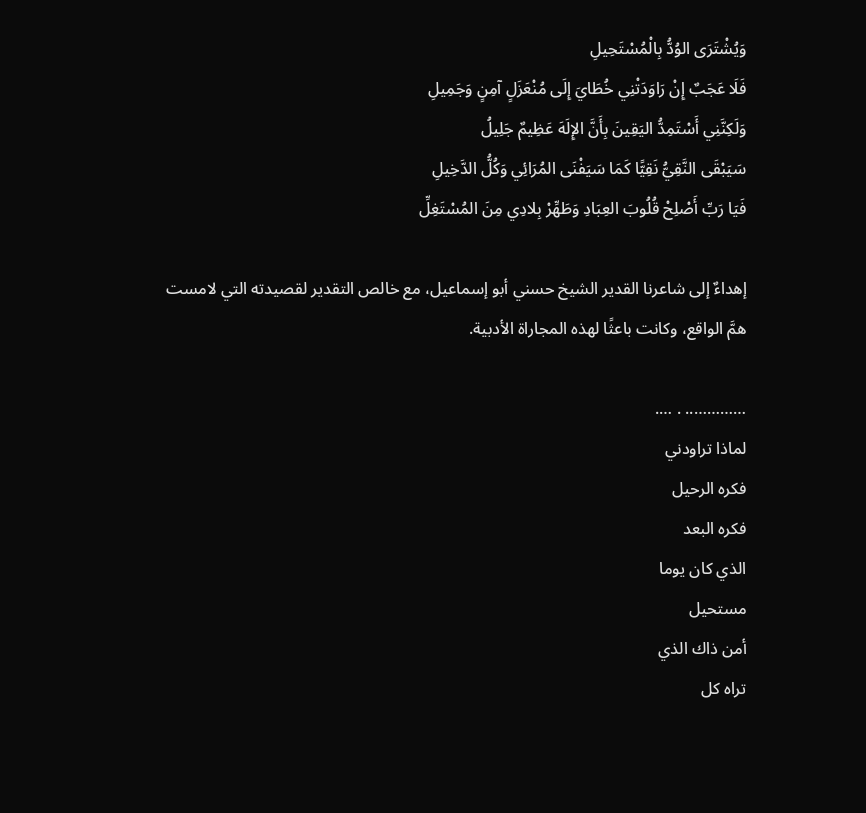وَيُشْتَرَى الوُدُّ بِالْمُسْتَحِيلِ
فَلَا عَجَبٌ إِنْ رَاوَدَتْنِي خُطَايَ إِلَى مُنْعَزَلٍ آمِنٍ وَجَمِيلِ
وَلَكِنَّنِي أَسْتَمِدُّ اليَقِينَ بِأَنَّ الإِلَهَ عَظِيمٌ جَلِيلُ
سَيَبْقَى النَّقِيُّ نَقِيًّا كَمَا سَيَفْنَى المُرَائِي وَكُلُّ الدَّخِيلِ
فَيَا رَبِّ أَصْلِحْ قُلُوبَ العِبَادِ وَطَهِّرْ بِلادِي مِنَ المُسْتَغِلِّ

إهداءٌ إلى شاعرنا القدير الشيخ حسني أبو إسماعيل، مع خالص التقدير لقصيدته التي لامست همَّ الواقع، وكانت باعثًا لهذه المجاراة الأدبية.

………….. . ….
لماذا تراودني
فكره الرحيل
فكره البعد
الذي كان يوما
مستحيل
أمن ذاك الذي
تراه كل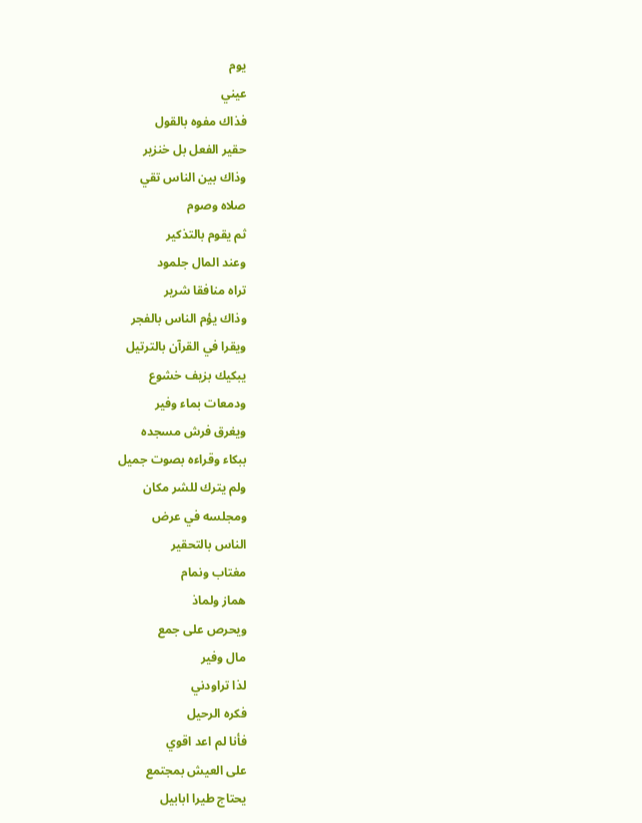يوم
عيني
فذاك مفوه بالقول
حقير الفعل بل خنزير
وذاك بين الناس تقي
صلاه وصوم
ثم يقوم بالتذكير
وعند المال جلمود
تراه منافقا شرير
وذاك يؤم الناس بالفجر
ويقرا في القرآن بالترتيل
يبكيك بزيف خشوع
ودمعات بماء وفير
ويغرق فرش مسجده
ببكاء وقراءه بصوت جميل
ولم يترك للشر مكان
ومجلسه في عرض
الناس بالتحقير
مغتاب ونمام
هماز ولماذ
ويحرص على جمع
مال وفير
لذا تراودني
فكره الرحيل
فأنا لم اعد اقوي
على العيش بمجتمع
يحتاج طيرا ابابيل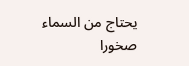يحتاج من السماء صخورا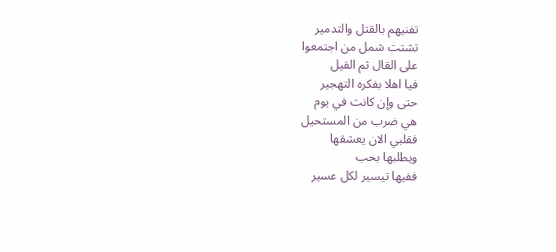تفنيهم بالقتل والتدمير
تشتت شمل من اجتمعوا
على القال ثم القيل
فيا اهلا بفكره التهجير
حتى وإن كانت في يوم
هي ضرب من المستحيل
فقلبي الان يعشقها
ويطلبها بحب
ففيها تيسير لكل عسير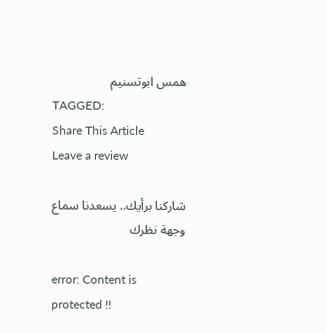همس ابوتسنيم
TAGGED:
Share This Article
Leave a review

شاركنا برأيك.. يسعدنا سماع وجهة نظرك

error: Content is protected !!